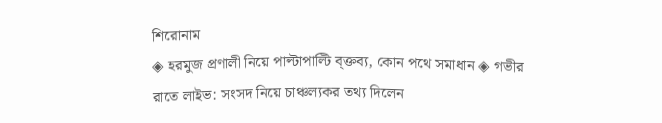শিরোনাম
◈ হরমুজ প্রণালী নিয়ে পাল্টাপাল্টি ব্ক্তব্য, কোন পথে সমাধান ◈ গভীর রাতে লাইভ: সংসদ নিয়ে চাঞ্চল্যকর তথ্য দিলেন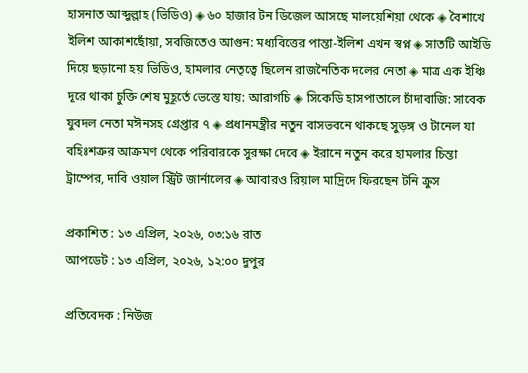হাসনাত আব্দুল্লাহ (ভিডিও) ◈ ৬০ হাজার টন ডিজেল আসছে মালয়েশিয়া থেকে ◈ বৈশাখে ইলিশ আকাশছোঁয়া, সবজিতেও আগুন: মধ্যবিত্তের পান্তা-ইলিশ এখন স্বপ্ন ◈ সাতটি আইডি দিয়ে ছড়ানো হয় ভিডিও, হামলার নেতৃত্বে ছিলেন রাজনৈতিক দলের নেতা ◈ মাত্র এক ইঞ্চি দূরে থাকা চুক্তি শেষ মুহূর্তে ভেস্তে যায়: আরাগচি ◈ সিকেডি হাসপাতালে চাঁদাবাজি: সাবেক যুবদল নেতা মঈনসহ গ্রেপ্তার ৭ ◈ প্রধানমন্ত্রীর নতুন বাসভবনে থাকছে সুড়ঙ্গ ও টানেল যা বহিঃশত্রুর আক্রমণ থেকে পরিবারকে সুরক্ষা দেবে ◈ ইরানে নতুন করে হামলার চিন্তা ট্রাম্পের, দাবি ওয়াল স্ট্রিট জার্নালের ◈ আবারও রিয়াল মাদ্রিদে ফিরছেন টনি ক্রুস

প্রকাশিত : ১৩ এপ্রিল, ২০২৬, ০৩:১৬ রাত
আপডেট : ১৩ এপ্রিল, ২০২৬, ১২:০০ দুপুর

প্রতিবেদক : নিউজ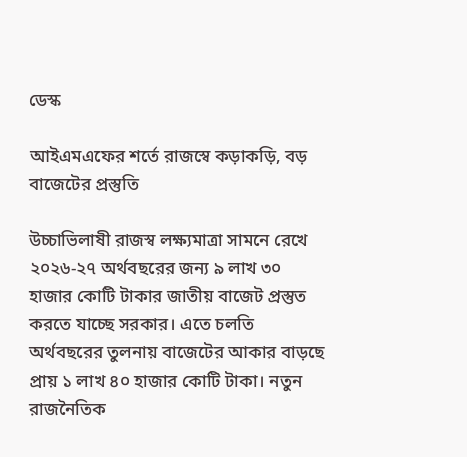ডেস্ক

আইএমএফের শর্তে রাজস্বে কড়াকড়ি, বড় বাজেটের প্রস্তুতি

উচ্চাভিলাষী রাজস্ব লক্ষ্যমাত্রা সামনে রেখে ২০২৬-২৭ অর্থবছরের জন্য ৯ লাখ ৩০ হাজার কোটি টাকার জাতীয় বাজেট প্রস্তুত করতে যাচ্ছে সরকার। এতে চলতি অর্থবছরের তুলনায় বাজেটের আকার বাড়ছে প্রায় ১ লাখ ৪০ হাজার কোটি টাকা। নতুন রাজনৈতিক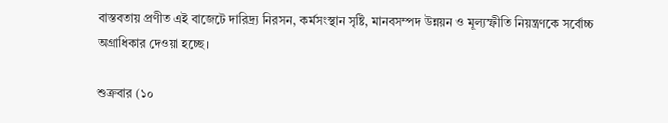বাস্তবতায় প্রণীত এই বাজেটে দারিদ্র্য নিরসন, কর্মসংস্থান সৃষ্টি, মানবসম্পদ উন্নয়ন ও মূল্যস্ফীতি নিয়ন্ত্রণকে সর্বোচ্চ অগ্রাধিকার দেওয়া হচ্ছে।

শুক্রবার (১০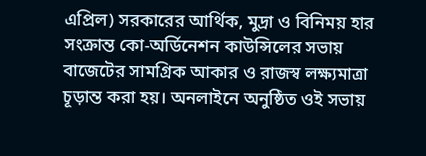এপ্রিল) সরকারের আর্থিক, মুদ্রা ও বিনিময় হার সংক্রান্ত কো-অর্ডিনেশন কাউন্সিলের সভায় বাজেটের সামগ্রিক আকার ও রাজস্ব লক্ষ্যমাত্রা চূড়ান্ত করা হয়। অনলাইনে অনুষ্ঠিত ওই সভায়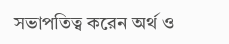সভাপতিত্ব করেন অর্থ ও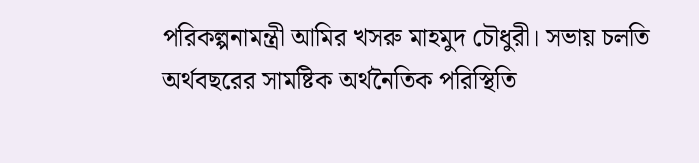পরিকল্পনামন্ত্রী আমির খসরু মাহমুদ চৌধুরী। সভায় চলতি অর্থবছরের সামষ্টিক অর্থনৈতিক পরিস্থিতি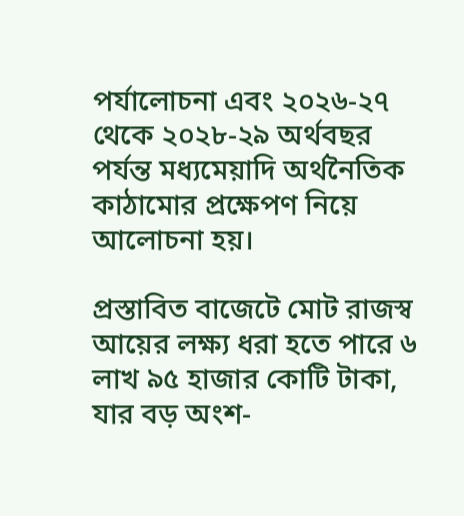পর্যালোচনা এবং ২০২৬-২৭ থেকে ২০২৮-২৯ অর্থবছর পর্যন্ত মধ্যমেয়াদি অর্থনৈতিক কাঠামোর প্রক্ষেপণ নিয়ে আলোচনা হয়।

প্রস্তাবিত বাজেটে মোট রাজস্ব আয়ের লক্ষ্য ধরা হতে পারে ৬ লাখ ৯৫ হাজার কোটি টাকা, যার বড় অংশ-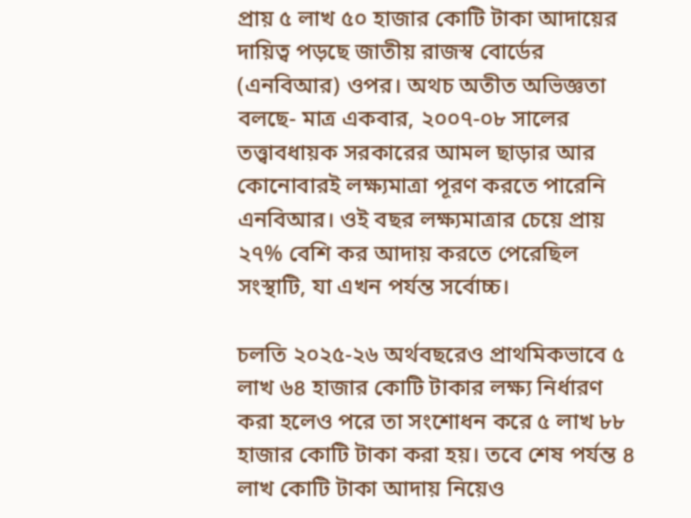প্রায় ৫ লাখ ৫০ হাজার কোটি টাকা আদায়ের দায়িত্ব পড়ছে জাতীয় রাজস্ব বোর্ডের (এনবিআর) ওপর। অথচ অতীত অভিজ্ঞতা বলছে- মাত্র একবার, ২০০৭-০৮ সালের তত্ত্বাবধায়ক সরকারের আমল ছাড়ার আর কোনোবারই লক্ষ্যমাত্রা পূরণ করতে পারেনি এনবিআর। ওই বছর লক্ষ্যমাত্রার চেয়ে প্রায় ২৭% বেশি কর আদায় করতে পেরেছিল সংস্থাটি, যা এখন পর্যন্ত সর্বোচ্চ।

চলতি ২০২৫-২৬ অর্থবছরেও প্রাথমিকভাবে ৫ লাখ ৬৪ হাজার কোটি টাকার লক্ষ্য নির্ধারণ করা হলেও পরে তা সংশোধন করে ৫ লাখ ৮৮ হাজার কোটি টাকা করা হয়। তবে শেষ পর্যন্ত ৪ লাখ কোটি টাকা আদায় নিয়েও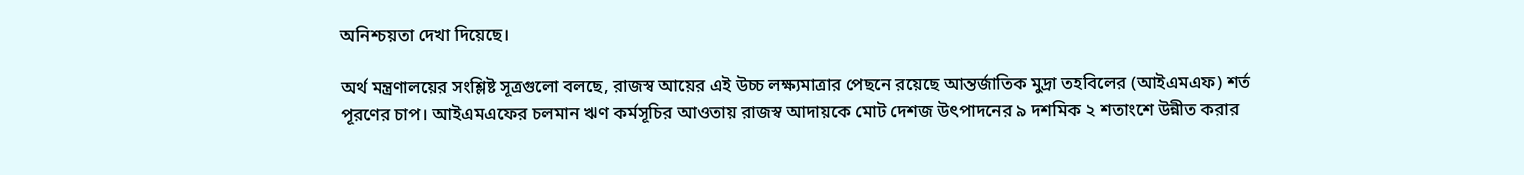অনিশ্চয়তা দেখা দিয়েছে।

অর্থ মন্ত্রণালয়ের সংশ্লিষ্ট সূত্রগুলো বলছে, রাজস্ব আয়ের এই উচ্চ লক্ষ্যমাত্রার পেছনে রয়েছে আন্তর্জাতিক মুদ্রা তহবিলের (আইএমএফ) শর্ত পূরণের চাপ। আইএমএফের চলমান ঋণ কর্মসূচির আওতায় রাজস্ব আদায়কে মোট দেশজ উৎপাদনের ৯ দশমিক ২ শতাংশে উন্নীত করার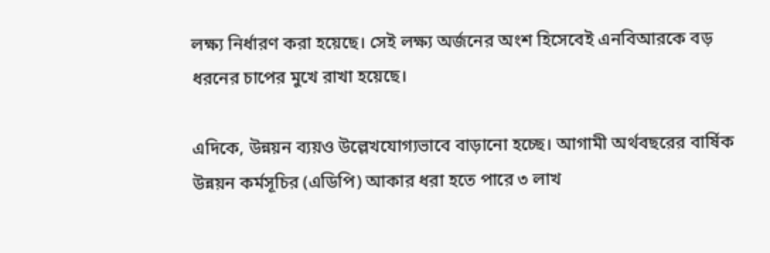লক্ষ্য নির্ধারণ করা হয়েছে। সেই লক্ষ্য অর্জনের অংশ হিসেবেই এনবিআরকে বড় ধরনের চাপের মুখে রাখা হয়েছে।

এদিকে, উন্নয়ন ব্যয়ও উল্লেখযোগ্যভাবে বাড়ানো হচ্ছে। আগামী অর্থবছরের বার্ষিক উন্নয়ন কর্মসূচির (এডিপি) আকার ধরা হতে পারে ৩ লাখ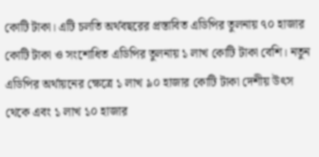কোটি টাকা। এটি চলতি অর্থবছরের প্রস্তাবিত এডিপির তুলনায় ৭০ হাজার কোটি টাকা ও সংশোধিত এডিপির তুলনায় ১ লাখ কোটি টাকা বেশি। নতুন এডিপির অর্থায়নের ক্ষেত্রে ১ লাখ ৯০ হাজার কোটি টাকা দেশীয় উৎস থেকে এবং ১ লাখ ১০ হাজার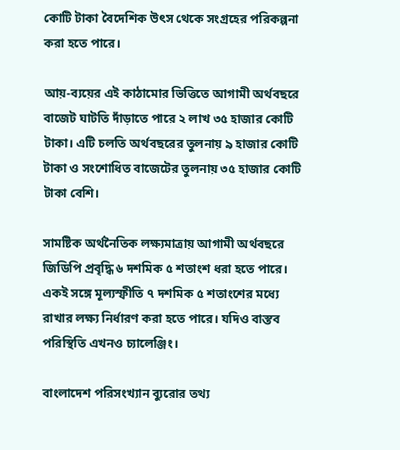কোটি টাকা বৈদেশিক উৎস থেকে সংগ্রহের পরিকল্পনা করা হতে পারে।

আয়-ব্যয়ের এই কাঠামোর ভিত্তিতে আগামী অর্থবছরে বাজেট ঘাটতি দাঁড়াতে পারে ২ লাখ ৩৫ হাজার কোটি টাকা। এটি চলতি অর্থবছরের তুলনায় ৯ হাজার কোটি টাকা ও সংশোধিত বাজেটের তুলনায় ৩৫ হাজার কোটি টাকা বেশি।

সামষ্টিক অর্থনৈতিক লক্ষ্যমাত্রায় আগামী অর্থবছরে জিডিপি প্রবৃদ্ধি ৬ দশমিক ৫ শতাংশ ধরা হতে পারে। একই সঙ্গে মূল্যস্ফীতি ৭ দশমিক ৫ শতাংশের মধ্যে রাখার লক্ষ্য নির্ধারণ করা হতে পারে। যদিও বাস্তব পরিস্থিতি এখনও চ্যালেঞ্জিং।

বাংলাদেশ পরিসংখ্যান ব্যুরোর তথ্য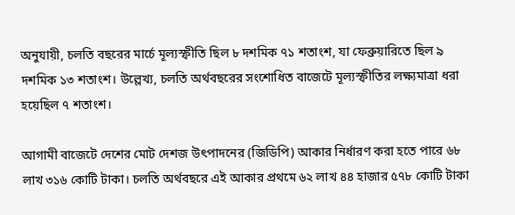অনুযায়ী, চলতি বছরের মার্চে মূল্যস্ফীতি ছিল ৮ দশমিক ৭১ শতাংশ, যা ফেব্রুয়ারিতে ছিল ৯ দশমিক ১৩ শতাংশ। উল্লেখ্য, চলতি অর্থবছরের সংশোধিত বাজেটে মূল্যস্ফীতির লক্ষ্যমাত্রা ধরা হয়েছিল ৭ শতাংশ।

আগামী বাজেটে দেশের মোট দেশজ উৎপাদনের (জিডিপি) আকার নির্ধারণ করা হতে পারে ৬৮ লাখ ৩১৬ কোটি টাকা। চলতি অর্থবছরে এই আকার প্রথমে ৬২ লাখ ৪৪ হাজার ৫৭৮ কোটি টাকা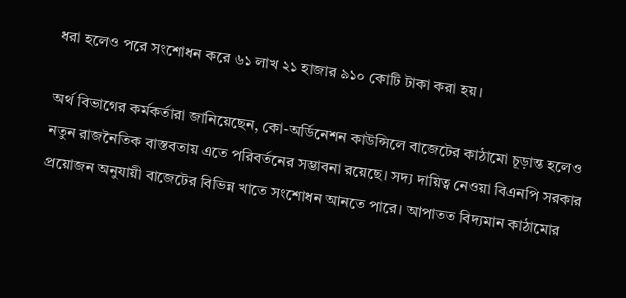ধরা হলেও পরে সংশোধন করে ৬১ লাখ ২১ হাজার ৯১০ কোটি টাকা করা হয়।

অর্থ বিভাগের কর্মকর্তারা জানিয়েছেন, কো-অর্ডিনেশন কাউন্সিলে বাজেটের কাঠামো চূড়ান্ত হলেও নতুন রাজনৈতিক বাস্তবতায় এতে পরিবর্তনের সম্ভাবনা রয়েছে। সদ্য দায়িত্ব নেওয়া বিএনপি সরকার প্রয়োজন অনুযায়ী বাজেটের বিভিন্ন খাতে সংশোধন আনতে পারে। আপাতত বিদ্যমান কাঠামোর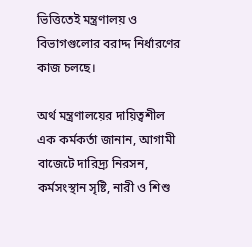ভিত্তিতেই মন্ত্রণালয় ও বিভাগগুলোর বরাদ্দ নির্ধারণের কাজ চলছে।

অর্থ মন্ত্রণালয়ের দায়িত্বশীল এক কর্মকর্তা জানান, আগামী বাজেটে দারিদ্র্য নিরসন, কর্মসংস্থান সৃষ্টি, নারী ও শিশু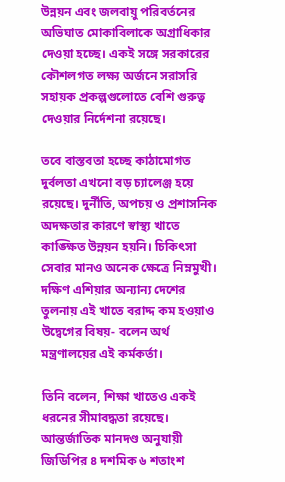উন্নয়ন এবং জলবায়ু পরিবর্তনের অভিঘাত মোকাবিলাকে অগ্রাধিকার দেওয়া হচ্ছে। একই সঙ্গে সরকারের কৌশলগত লক্ষ্য অর্জনে সরাসরি সহায়ক প্রকল্পগুলোতে বেশি গুরুত্ব দেওয়ার নির্দেশনা রয়েছে।

তবে বাস্তবতা হচ্ছে কাঠামোগত দুর্বলতা এখনো বড় চ্যালেঞ্জ হয়ে রয়েছে। দুর্নীতি, অপচয় ও প্রশাসনিক অদক্ষতার কারণে স্বাস্থ্য খাতে কাঙ্ক্ষিত উন্নয়ন হয়নি। চিকিৎসা সেবার মানও অনেক ক্ষেত্রে নিম্নমুখী। দক্ষিণ এশিয়ার অন্যান্য দেশের তুলনায় এই খাতে বরাদ্দ কম হওয়াও উদ্বেগের বিষয়- বলেন অর্থ মন্ত্রণালয়ের এই কর্মকর্তা।

তিনি বলেন, শিক্ষা খাতেও একই ধরনের সীমাবদ্ধতা রয়েছে। আন্তর্জাতিক মানদণ্ড অনুযায়ী জিডিপির ৪ দশমিক ৬ শতাংশ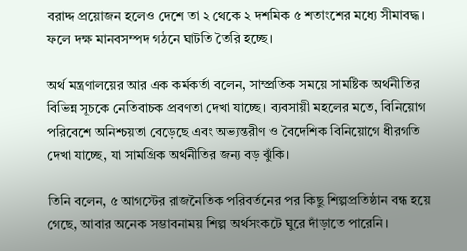বরাদ্দ প্রয়োজন হলেও দেশে তা ২ থেকে ২ দশমিক ৫ শতাংশের মধ্যে সীমাবদ্ধ। ফলে দক্ষ মানবসম্পদ গঠনে ঘাটতি তৈরি হচ্ছে।

অর্থ মন্ত্রণালয়ের আর এক কর্মকর্তা বলেন, সাম্প্রতিক সময়ে সামষ্টিক অর্থনীতির বিভিন্ন সূচকে নেতিবাচক প্রবণতা দেখা যাচ্ছে। ব্যবসায়ী মহলের মতে, বিনিয়োগ পরিবেশে অনিশ্চয়তা বেড়েছে এবং অভ্যন্তরীণ ও বৈদেশিক বিনিয়োগে ধীরগতি দেখা যাচ্ছে, যা সামগ্রিক অর্থনীতির জন্য বড় ঝুঁকি।

তিনি বলেন, ৫ আগস্টের রাজনৈতিক পরিবর্তনের পর কিছু শিল্পপ্রতিষ্ঠান বন্ধ হয়ে গেছে, আবার অনেক সম্ভাবনাময় শিল্প অর্থসংকটে ঘুরে দাঁড়াতে পারেনি।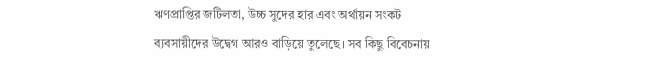ঋণপ্রাপ্তির জটিলতা, উচ্চ সুদের হার এবং অর্থায়ন সংকট ব্যবসায়ীদের উদ্বেগ আরও বাড়িয়ে তুলেছে। সব কিছু বিবেচনায়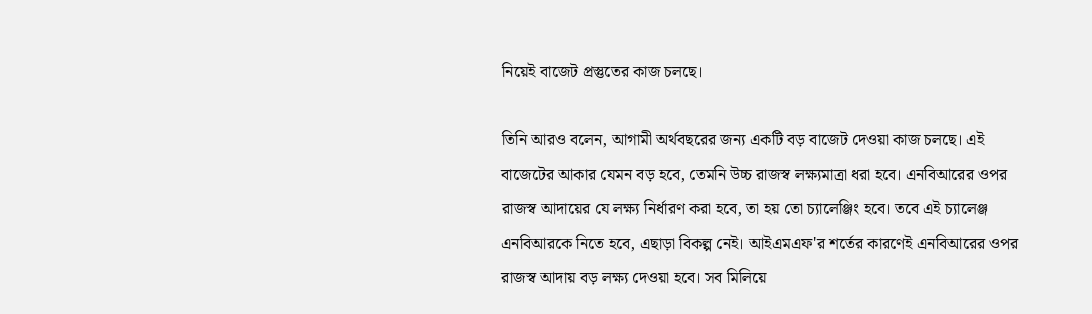নিয়েই বাজেট প্রস্তুতের কাজ চলছে।

তিনি আরও বলেন, আগামী অর্থবছরের জন্য একটি বড় বাজেট দেওয়া কাজ চলছে। এই বাজেটের আকার যেমন বড় হবে, তেমনি উচ্চ রাজস্ব লক্ষ্যমাত্রা ধরা হবে। এনবিআরের ওপর রাজস্ব আদায়ের যে লক্ষ্য নির্ধারণ করা হবে, তা হয় তো চ্যালেঞ্জিং হবে। তবে এই চ্যালেঞ্জ এনবিআরকে নিতে হবে, এছাড়া বিকল্প নেই। আইএমএফ'র শর্তের কারণেই এনবিআরের ওপর রাজস্ব আদায় বড় লক্ষ্য দেওয়া হবে। সব মিলিয়ে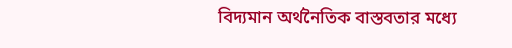বিদ্যমান অর্থনৈতিক বাস্তবতার মধ্যে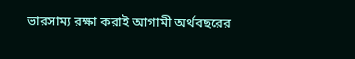ভারসাম্য রক্ষা করাই আগামী অর্থবছরের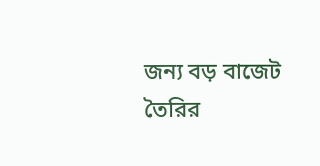জন্য বড় বাজেট তৈরির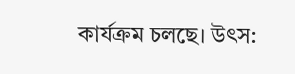কার্যক্রম চলছে। উৎস: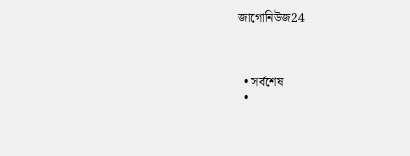জাগোনিউজ24



  • সর্বশেষ
  •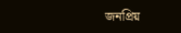জনপ্রিয়